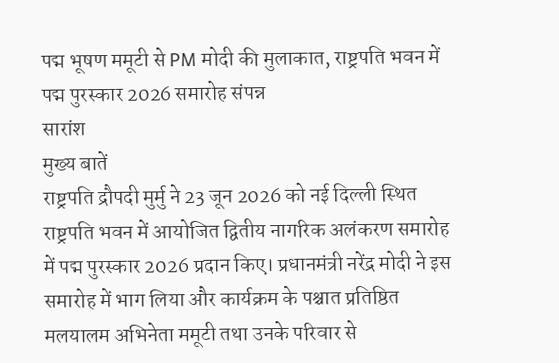पद्म भूषण ममूटी से PM मोदी की मुलाकात, राष्ट्रपति भवन में पद्म पुरस्कार 2026 समारोह संपन्न
सारांश
मुख्य बातें
राष्ट्रपति द्रौपदी मुर्मु ने 23 जून 2026 को नई दिल्ली स्थित राष्ट्रपति भवन में आयोजित द्वितीय नागरिक अलंकरण समारोह में पद्म पुरस्कार 2026 प्रदान किए। प्रधानमंत्री नरेंद्र मोदी ने इस समारोह में भाग लिया और कार्यक्रम के पश्चात प्रतिष्ठित मलयालम अभिनेता ममूटी तथा उनके परिवार से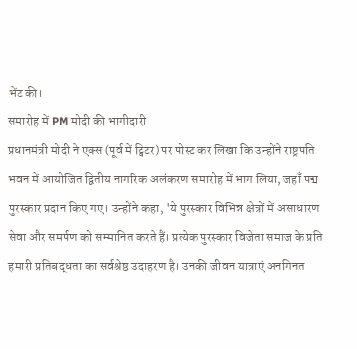भेंट की।
समारोह में PM मोदी की भागीदारी
प्रधानमंत्री मोदी ने एक्स (पूर्व में ट्विटर) पर पोस्ट कर लिखा कि उन्होंने राष्ट्रपति भवन में आयोजित द्वितीय नागरिक अलंकरण समारोह में भाग लिया, जहाँ पद्म पुरस्कार प्रदान किए गए। उन्होंने कहा, 'ये पुरस्कार विभिन्न क्षेत्रों में असाधारण सेवा और समर्पण को सम्मानित करते हैं। प्रत्येक पुरस्कार विजेता समाज के प्रति हमारी प्रतिबद्धता का सर्वश्रेष्ठ उदाहरण है। उनकी जीवन यात्राएं अनगिनत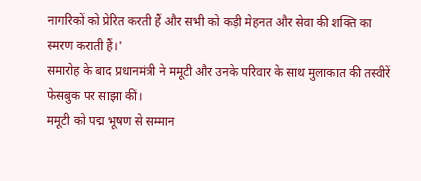नागरिकों को प्रेरित करती हैं और सभी को कड़ी मेहनत और सेवा की शक्ति का स्मरण कराती हैं।'
समारोह के बाद प्रधानमंत्री ने ममूटी और उनके परिवार के साथ मुलाकात की तस्वीरें फेसबुक पर साझा कीं।
ममूटी को पद्म भूषण से सम्मान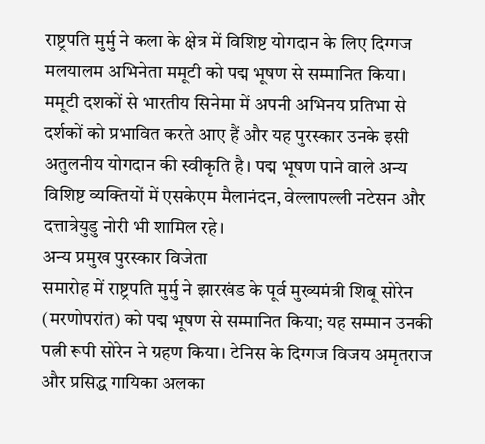राष्ट्रपति मुर्मु ने कला के क्षेत्र में विशिष्ट योगदान के लिए दिग्गज मलयालम अभिनेता ममूटी को पद्म भूषण से सम्मानित किया। ममूटी दशकों से भारतीय सिनेमा में अपनी अभिनय प्रतिभा से दर्शकों को प्रभावित करते आए हैं और यह पुरस्कार उनके इसी अतुलनीय योगदान की स्वीकृति है। पद्म भूषण पाने वाले अन्य विशिष्ट व्यक्तियों में एसकेएम मैलानंदन, वेल्लापल्ली नटेसन और दत्तात्रेयुडु नोरी भी शामिल रहे।
अन्य प्रमुख पुरस्कार विजेता
समारोह में राष्ट्रपति मुर्मु ने झारखंड के पूर्व मुख्यमंत्री शिबू सोरेन (मरणोपरांत) को पद्म भूषण से सम्मानित किया; यह सम्मान उनकी पत्नी रूपी सोरेन ने ग्रहण किया। टेनिस के दिग्गज विजय अमृतराज और प्रसिद्ध गायिका अलका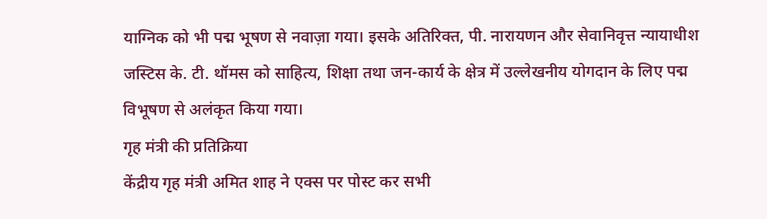याग्निक को भी पद्म भूषण से नवाज़ा गया। इसके अतिरिक्त, पी. नारायणन और सेवानिवृत्त न्यायाधीश जस्टिस के. टी. थॉमस को साहित्य, शिक्षा तथा जन-कार्य के क्षेत्र में उल्लेखनीय योगदान के लिए पद्म विभूषण से अलंकृत किया गया।
गृह मंत्री की प्रतिक्रिया
केंद्रीय गृह मंत्री अमित शाह ने एक्स पर पोस्ट कर सभी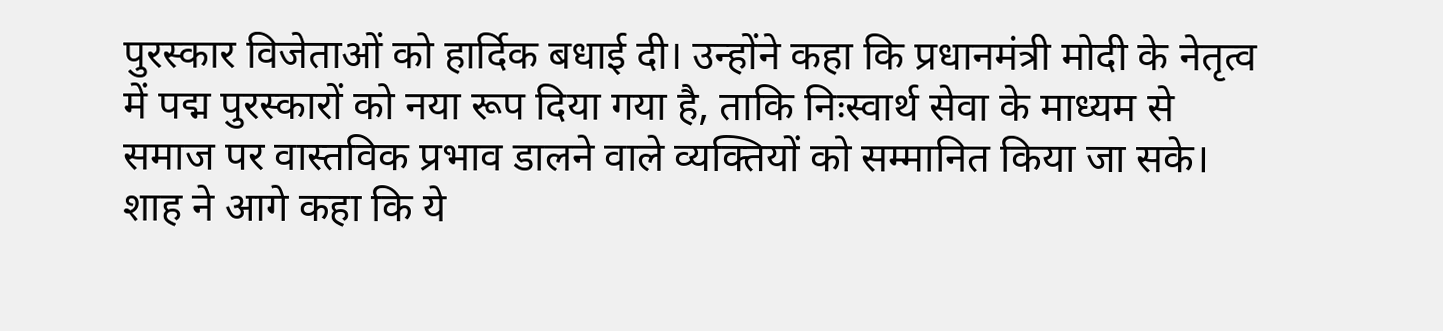पुरस्कार विजेताओं को हार्दिक बधाई दी। उन्होंने कहा कि प्रधानमंत्री मोदी के नेतृत्व में पद्म पुरस्कारों को नया रूप दिया गया है, ताकि निःस्वार्थ सेवा के माध्यम से समाज पर वास्तविक प्रभाव डालने वाले व्यक्तियों को सम्मानित किया जा सके। शाह ने आगे कहा कि ये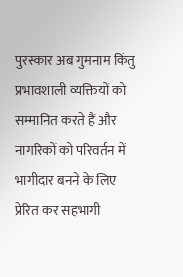पुरस्कार अब गुमनाम किंतु प्रभावशाली व्यक्तियों को सम्मानित करते हैं और नागरिकों को परिवर्तन में भागीदार बनने के लिए प्रेरित कर सहभागी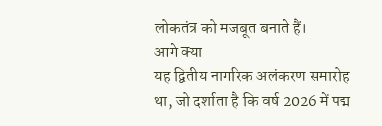लोकतंत्र को मजबूत बनाते हैं।
आगे क्या
यह द्वितीय नागरिक अलंकरण समारोह था, जो दर्शाता है कि वर्ष 2026 में पद्म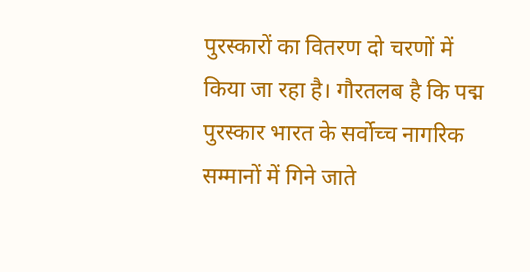पुरस्कारों का वितरण दो चरणों में किया जा रहा है। गौरतलब है कि पद्म पुरस्कार भारत के सर्वोच्च नागरिक सम्मानों में गिने जाते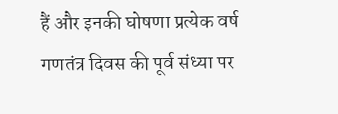हैं और इनकी घोषणा प्रत्येक वर्ष गणतंत्र दिवस की पूर्व संध्या पर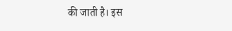की जाती है। इस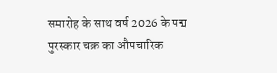समारोह के साथ वर्ष 2026 के पद्म पुरस्कार चक्र का औपचारिक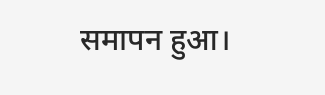समापन हुआ।